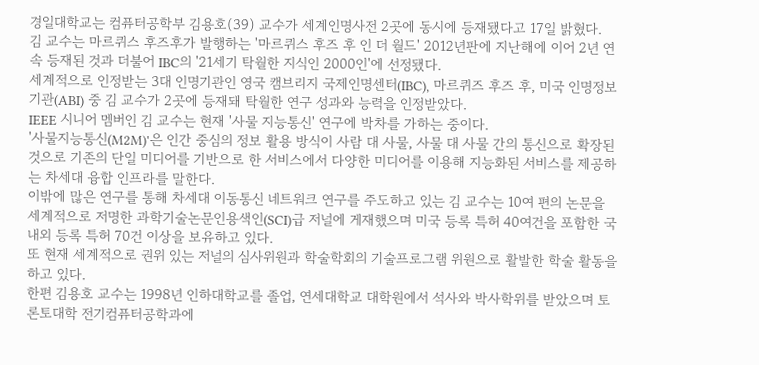경일대학교는 컴퓨터공학부 김용호(39) 교수가 세계인명사전 2곳에 동시에 등재됐다고 17일 밝혔다.
김 교수는 마르퀴스 후즈후가 발행하는 '마르퀴스 후즈 후 인 더 월드' 2012년판에 지난해에 이어 2년 연속 등재된 것과 더불어 IBC의 '21세기 탁월한 지식인 2000인'에 선정됐다.
세계적으로 인정받는 3대 인명기관인 영국 캠브리지 국제인명센터(IBC), 마르퀴즈 후즈 후, 미국 인명정보기관(ABI) 중 김 교수가 2곳에 등재돼 탁월한 연구 성과와 능력을 인정받았다.
IEEE 시니어 멤버인 김 교수는 현재 '사물 지능통신' 연구에 박차를 가하는 중이다.
'사물지능통신(M2M)'은 인간 중심의 정보 활용 방식이 사람 대 사물, 사물 대 사물 간의 통신으로 확장된 것으로 기존의 단일 미디어를 기반으로 한 서비스에서 다양한 미디어를 이용해 지능화된 서비스를 제공하는 차세대 융합 인프라를 말한다.
이밖에 많은 연구를 통해 차세대 이동통신 네트워크 연구를 주도하고 있는 김 교수는 10여 편의 논문을 세계적으로 저명한 과학기술논문인용색인(SCI)급 저널에 게재했으며 미국 등록 특허 40여건을 포함한 국내외 등록 특허 70건 이상을 보유하고 있다.
또 현재 세계적으로 권위 있는 저널의 심사위원과 학술학회의 기술프로그램 위원으로 활발한 학술 활동을 하고 있다.
한편 김용호 교수는 1998년 인하대학교를 졸업, 연세대학교 대학원에서 석사와 박사학위를 받았으며 토론토대학 전기컴퓨터공학과에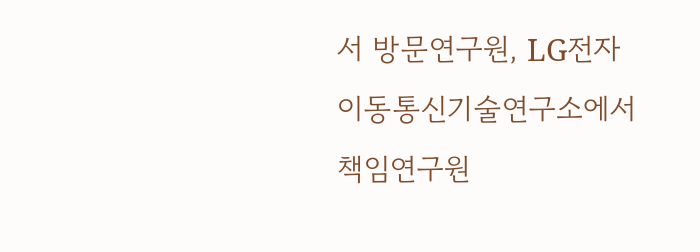서 방문연구원, LG전자 이동통신기술연구소에서 책임연구원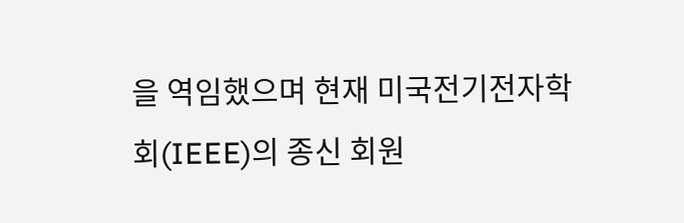을 역임했으며 현재 미국전기전자학회(IEEE)의 종신 회원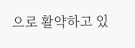으로 활약하고 있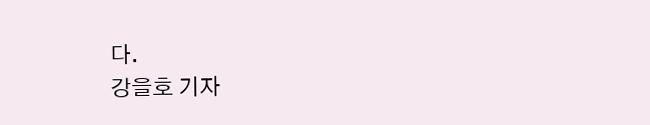다.
강을호 기자